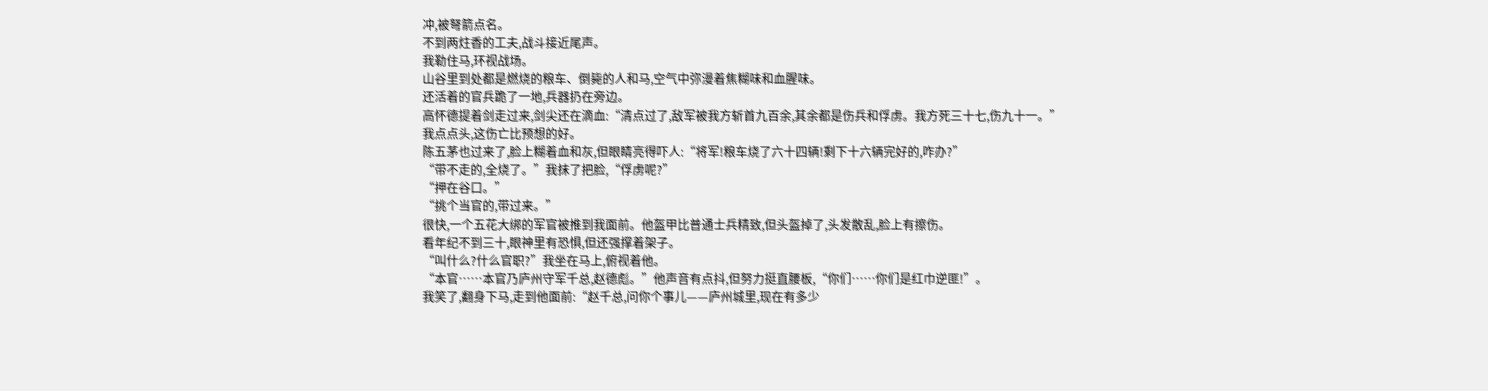冲,被弩箭点名。
不到两炷香的工夫,战斗接近尾声。
我勒住马,环视战场。
山谷里到处都是燃烧的粮车、倒毙的人和马,空气中弥漫着焦糊味和血腥味。
还活着的官兵跪了一地,兵器扔在旁边。
高怀德提着剑走过来,剑尖还在滴血:“清点过了,敌军被我方斩首九百余,其余都是伤兵和俘虏。我方死三十七,伤九十一。”
我点点头,这伤亡比预想的好。
陈五茅也过来了,脸上糊着血和灰,但眼睛亮得吓人:“将军!粮车烧了六十四辆!剩下十六辆完好的,咋办?”
“带不走的,全烧了。”我抹了把脸,“俘虏呢?”
“押在谷口。”
“挑个当官的,带过来。”
很快,一个五花大绑的军官被推到我面前。他盔甲比普通士兵精致,但头盔掉了,头发散乱,脸上有擦伤。
看年纪不到三十,眼神里有恐惧,但还强撑着架子。
“叫什么?什么官职?”我坐在马上,俯视着他。
“本官……本官乃庐州守军千总,赵德彪。”他声音有点抖,但努力挺直腰板,“你们……你们是红巾逆匪!”。
我笑了,翻身下马,走到他面前:“赵千总,问你个事儿——庐州城里,现在有多少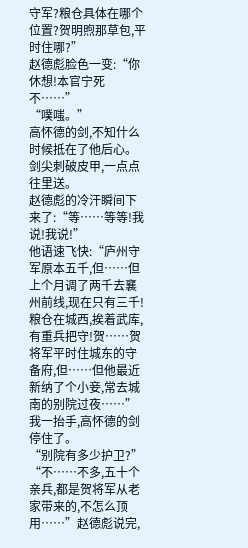守军?粮仓具体在哪个位置?贺明煦那草包,平时住哪?”
赵德彪脸色一变:“你休想!本官宁死不……”
“噗嗤。”
高怀德的剑,不知什么时候抵在了他后心。剑尖刺破皮甲,一点点往里送。
赵德彪的冷汗瞬间下来了:“等……等等!我说!我说!”
他语速飞快:“庐州守军原本五千,但……但上个月调了两千去襄州前线,现在只有三千!粮仓在城西,挨着武库,有重兵把守!贺……贺将军平时住城东的守备府,但……但他最近新纳了个小妾,常去城南的别院过夜……”
我一抬手,高怀德的剑停住了。
“别院有多少护卫?”
“不……不多,五十个亲兵,都是贺将军从老家带来的,不怎么顶用……”赵德彪说完,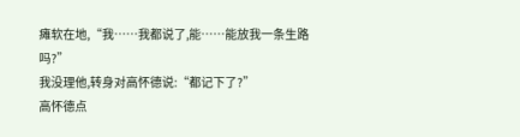瘫软在地,“我……我都说了,能……能放我一条生路吗?”
我没理他,转身对高怀德说:“都记下了?”
高怀德点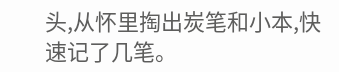头,从怀里掏出炭笔和小本,快速记了几笔。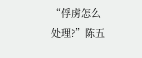“俘虏怎么处理?”陈五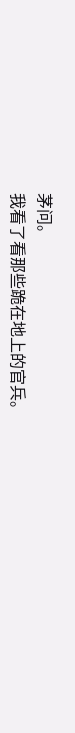茅问。
我看了看那些跪在地上的官兵。